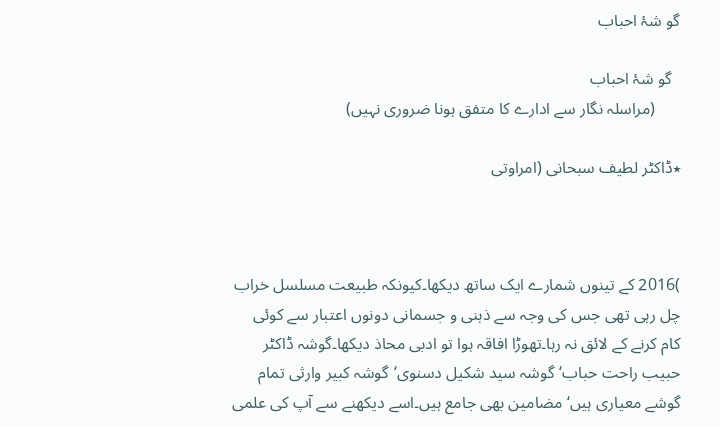گو شۂ احباب

  گو شۂ احباب
      (مراسلہ نگار سے ادارے کا متفق ہونا ضروری نہیں)

٭ڈاکٹر لطیف سبحانی (امراوتی



)2016 کے تینوں شمارے ایک ساتھ دیکھا۔کیونکہ طبیعت مسلسل خراب چل رہی تھی جس کی وجہ سے ذہنی و جسمانی دونوں اعتبار سے کوئی کام کرنے کے لائق نہ رہا۔تھوڑا افاقہ ہوا تو ادبی محاذ دیکھا۔گوشہ ڈاکٹر حبیب راحت حباب‘گوشہ سید شکیل دسنوی‘گوشہ کبیر وارثی تمام گوشے معیاری ہیں‘مضامین بھی جامع ہیں۔اسے دیکھنے سے آپ کی علمی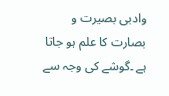وادبی بصیرت و بصارت کا علم ہو جاتا ہے ۔گوشے کی وجہ سے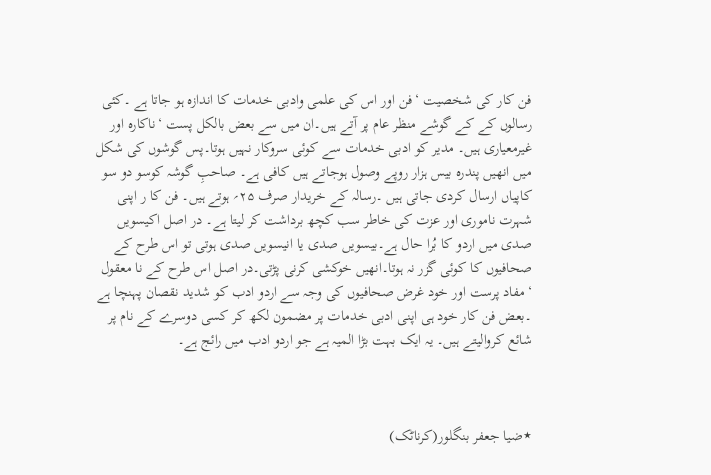فن کار کی شخصیت ‘فن اور اس کی علمی وادبی خدمات کا اندازہ ہو جاتا ہے ۔کئی رسالوں کے کے گوشے منظر عام پر آتے ہیں۔ان میں سے بعض بالکل پست ‘ناکارہ اور غیرمعیاری ہیں۔ مدیر کو ادبی خدمات سے کوئی سروکار نہیں ہوتا۔پس گوشوں کی شکل میں انھیں پندرہ بیس ہزار روپے وصول ہوجاتے ہیں کافی ہے۔ صاحبِ گوشہ کوسو دو سو کاپیاں ارسال کردی جاتی ہیں ۔رسالہ کے خریدار صرف ۲۵؍ ہوتے ہیں۔ فن کا ر اپنی شہرت ناموری اور عزت کی خاطر سب کچھ برداشت کر لیتا ہے۔ در اصل اکیسویں صدی میں اردو کا بُرا حال ہے۔بیسویں صدی یا انیسویں صدی ہوتی تو اس طرح کے صحافیوں کا کوئی گزر نہ ہوتا۔انھیں خوکشی کرنی پڑتی۔در اصل اس طرح کے نا معقول ‘مفاد پرست اور خود غرض صحافیوں کی وجہ سے اردو ادب کو شدید نقصان پہنچا ہے ۔بعض فن کار خود ہی اپنی ادبی خدمات پر مضمون لکھ کر کسی دوسرے کے نام پر شائع کروالیتے ہیں۔ یہ ایک بہت بڑا المیہ ہے جو اردو ادب میں رائج ہے۔



٭ضیا جعفر بنگلور(کرناٹک)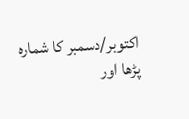اکتوبر/دسمبر کا شمارہ پڑھا اور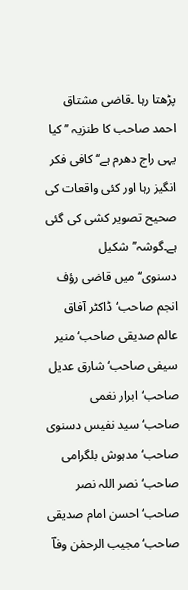پڑھتا رہا ۔قاضی مشتاق احمد صاحب کا طنزیہ ’’کیا یہی راج دھرم ہے‘‘کافی فکر انگیز رہا اور کئی واقعات کی صحیح تصویر کشی کی گئی ہے۔گوشہ’’شکیل دسنوی‘‘میں قاضی رؤف انجم صاحب‘ڈاکٹر آفاق عالم صدیقی صاحب‘منیر سیفی صاحب‘شارق عدیل صاحب‘ابرار نغمی صاحب‘سید نفیس دسنوی صاحب‘مدہوش بلگرامی صاحب‘نصر اللہ نصر صاحب‘احسن امام صدیقی صاحب‘مجیب الرحمٰن وفاؔ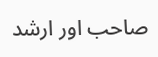صاحب اور ارشد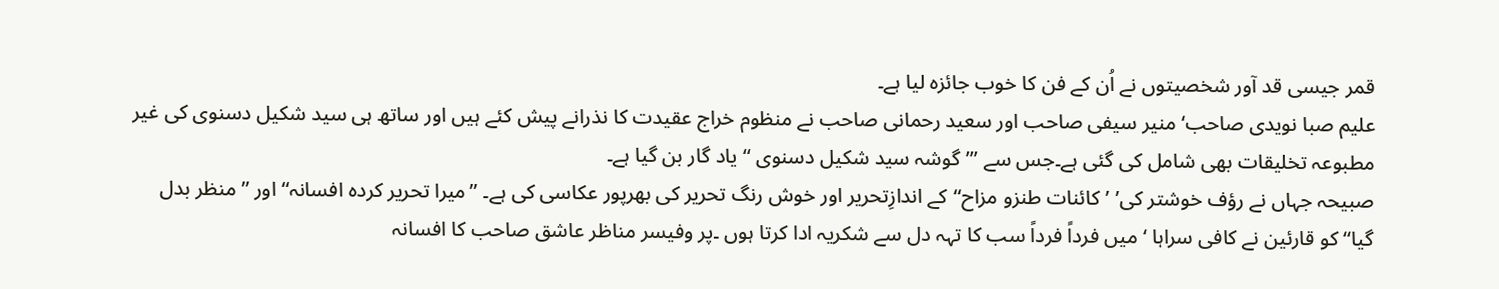قمر جیسی قد آور شخصیتوں نے اُن کے فن کا خوب جائزہ لیا ہے۔
علیم صبا نویدی صاحب‘منیر سیفی صاحب اور سعید رحمانی صاحب نے منظوم خراج عقیدت کا نذرانے پیش کئے ہیں اور ساتھ ہی سید شکیل دسنوی کی غیر مطبوعہ تخلیقات بھی شامل کی گئی ہے۔جس سے ’’’گوشہ سید شکیل دسنوی ‘‘ یاد گار بن گیا ہے۔
صبیحہ جہاں نے رؤف خوشتر کی’ ’کائنات طنزو مزاح‘‘کے اندازِتحریر اور خوش رنگ تحریر کی بھرپور عکاسی کی ہے۔ ’’میرا تحریر کردہ افسانہ‘‘اور ’’منظر بدل گیا‘‘ کو قارئین نے کافی سراہا ‘میں فرداً فرداً سب کا تہہ دل سے شکریہ ادا کرتا ہوں ۔پر وفیسر مناظر عاشق صاحب کا افسانہ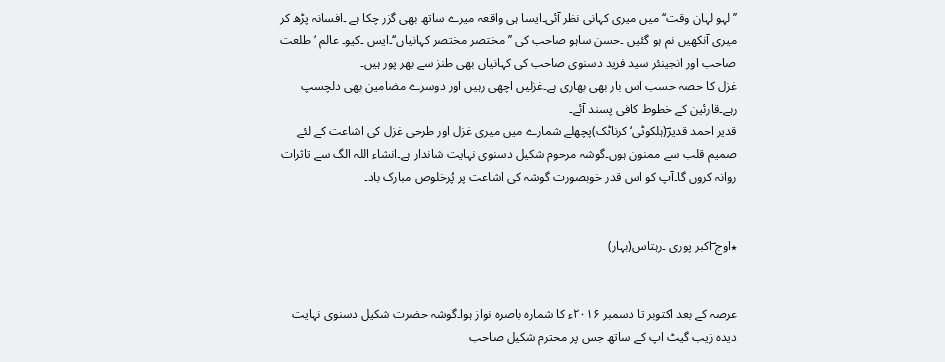’’لہو لہان وقت‘‘میں میری کہانی نظر آئی۔ایسا ہی واقعہ میرے ساتھ بھی گزر چکا ہے ۔افسانہ پڑھ کر میری آنکھیں نم ہو گئیں ۔حسن ساہو صاحب کی ’’مختصر مختصر کہانیاں‘‘۔ایس ۔کیو۔ عالم ‘طلعت صاحب اور انجینئر سید فرید دسنوی صاحب کی کہانیاں بھی طنز سے بھر پور ہیں۔
غزل کا حصہ حسب اس بار بھی بھاری ہے۔غزلیں اچھی رہیں اور دوسرے مضامین بھی دلچسپ رہے۔قارئین کے خطوط کافی پسند آئے۔
قدیر احمد قدیرؔ(ہلکوٹی‘کرناٹک)پچھلے شمارے میں میری غزل اور طرحی غزل کی اشاعت کے لئے صمیم قلب سے ممنون ہوں۔گوشہ مرحوم شکیل دسنوی نہایت شاندار ہے۔انشاء اللہ الگ سے تاثرات روانہ کروں گا۔آپ کو اس قدر خوبصورت گوشہ کی اشاعت پر پُرخلوص مبارک باد۔


٭اوج ؔاکبر پوری ۔رہتاس(بہار)


عرصہ کے بعد اکتوبر تا دسمبر ۲۰۱۶ء کا شمارہ باصرہ نواز ہوا۔گوشہ حضرت شکیل دسنوی نہایت دیدہ زیب گیٹ اپ کے ساتھ جس پر محترم شکیل صاحب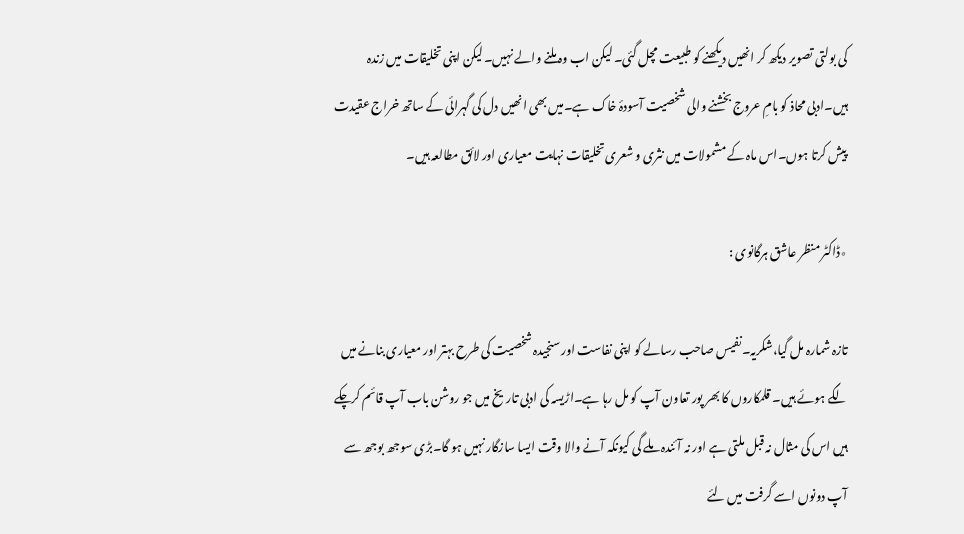کی بولتی تصویر دیکھ کر انھیں دیکھنے کو طبیعت مچل گئی۔ لیکن اب وہ ملنے والے نہیں۔لیکن اپنی تخلیقات میں زندہ ہیں۔ادبی محاذ کو بامِ عروج بخشنے والی شخصیت آسودۂ خاک ہے۔میں بھی انھیں دل کی گہرائی کے ساتھ خراج عقیدت پیش کرتا ہوں۔اس ماہ کے مشمولات میں نثری و شعری تخلیقات نہایت معیاری اور لائق مطالعہ ہیں۔

٭ڈاکٹر منظر عاشق ہرگانوی :

تازہ شمارہ مل گیا،شکریہ۔نفیس صاحب رسالے کو اپنی نفاست اور سنجیدہ شخصیت کی طرح بہتر اور معیاری بنانے میں لگے ہوئے ہیں۔ قلمکاروں کا بھر پور تعاون آپ کو مل رہا ہے۔اڑیسہ کی ادبی تاریخ میں جو روشن باب آپ قائم کرچکے ہیں اس کی مثال نہ قبل ملتی ہے اور نہ آئندہ ملے گی کیونکہ آنے والا وقت ایسا سازگار نہیں ہو گا۔بڑی سوجھ بوجھ سے آپ دونوں اسے گرفت میں لئے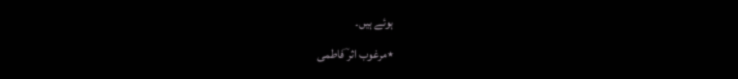ہوئے ہیں۔
٭مرغوب اثر ؔفاطمی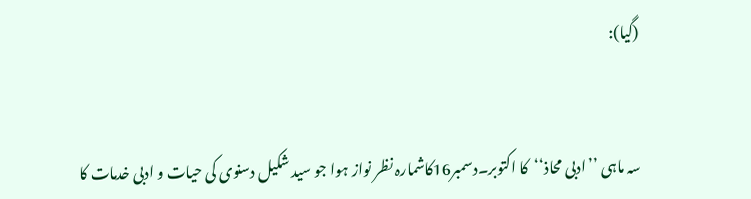(گیا):


سہ ماہی ’’ادبی محاذ‘‘کا اکتوبر۔دسمبر16کاشمارہ نظر نواز ہوا جو سید شکیل دسنوی کی حیات و ادبی خدمات کا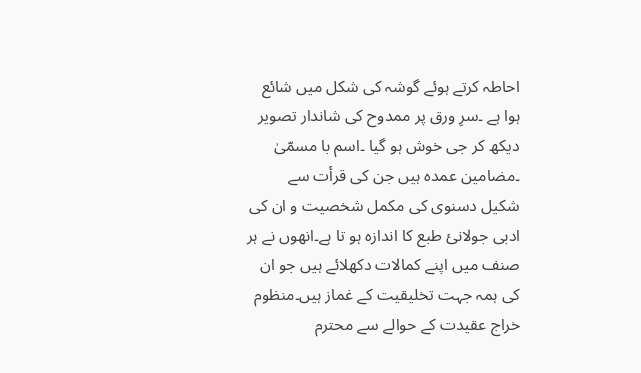احاطہ کرتے ہوئے گوشہ کی شکل میں شائع ہوا ہے ۔سرِ ورق پر ممدوح کی شاندار تصویر دیکھ کر جی خوش ہو گیا ۔اسم با مسمّیٰ ۔مضامین عمدہ ہیں جن کی قرأت سے شکیل دسنوی کی مکمل شخصیت و ان کی ادبی جولانیٔ طبع کا اندازہ ہو تا ہے۔انھوں نے ہر صنف میں اپنے کمالات دکھلائے ہیں جو ان کی ہمہ جہت تخلیقیت کے غماز ہیں۔منظوم خراج عقیدت کے حوالے سے محترم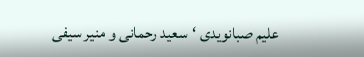علیم صبانویدی ‘سعید رحمانی و منیر سیفی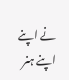نے اپنے اپنے ہنر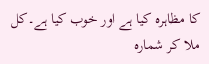کا مظاہرہ کیا ہے اور خوب کیا ہے۔کل ملا کر شمارہ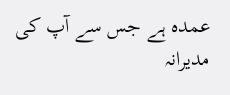عمدہ ہے جس سے آپ کی مدیرانہ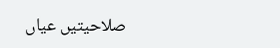صلاحیتیں عیاں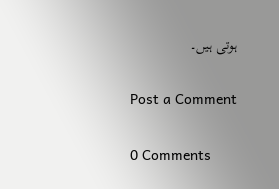ہوتی ہیں۔

Post a Comment

0 Comments